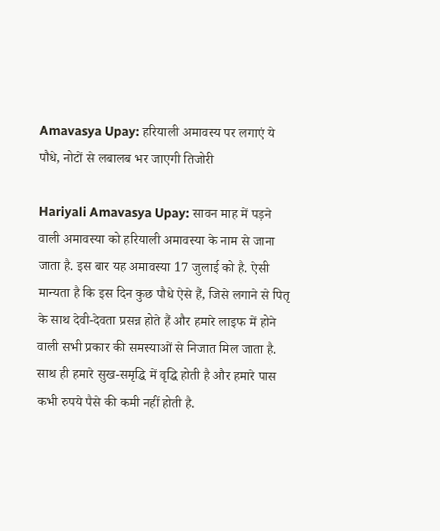Amavasya Upay: हरियाली अमावस्य पर लगाएं ये पौधे, नोटों से लबालब भर जाएगी तिजोरी

Hariyali Amavasya Upay: सावन माह में पड़ने वाली अमावस्या को हरियाली अमावस्या के नाम से जाना जाता है. इस बार यह अमावस्या 17 जुलाई को है. ऐसी मान्यता है कि इस दिन कुछ पौधे ऐसे हैं, जिसे लगाने से पितृ के साथ देवी-देवता प्रसन्न होते हैं और हमारे लाइफ में होने वाली सभी प्रकार की समस्याओं से निजात मिल जाता है. साथ ही हमारे सुख-समृद्धि में वृद्धि होती है और हमारे पास कभी रुपये पैसे की कमी नहीं होती है.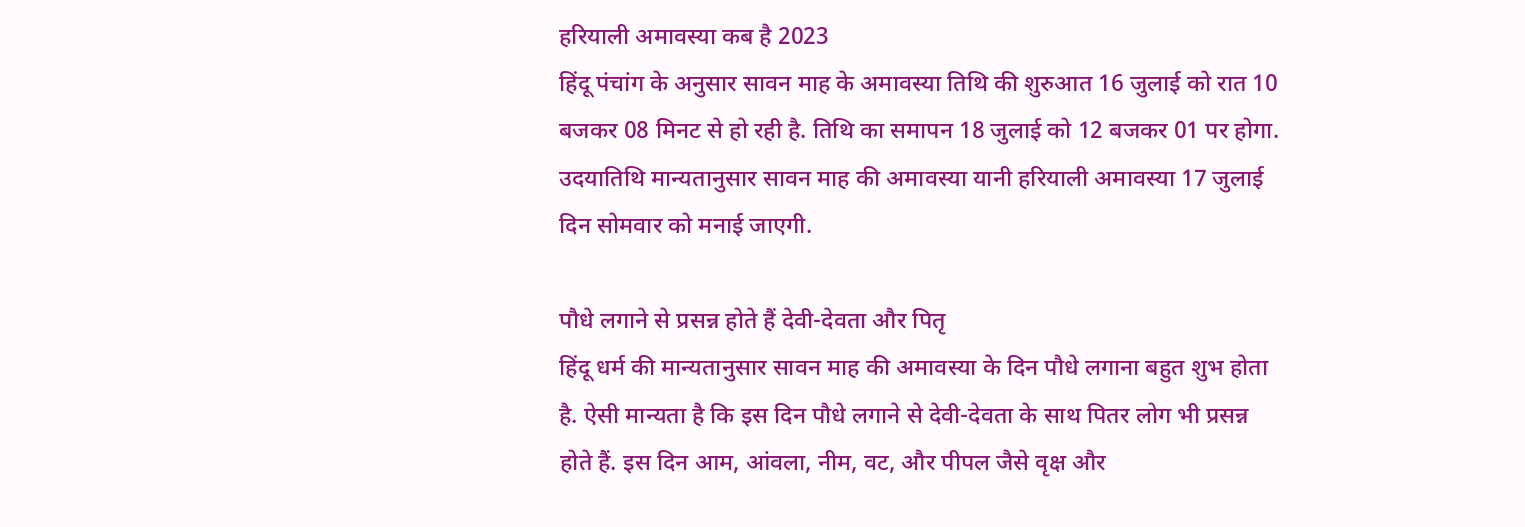हरियाली अमावस्या कब है 2023
हिंदू पंचांग के अनुसार सावन माह के अमावस्या तिथि की शुरुआत 16 जुलाई को रात 10 बजकर 08 मिनट से हो रही है. तिथि का समापन 18 जुलाई को 12 बजकर 01 पर होगा. उदयातिथि मान्यतानुसार सावन माह की अमावस्या यानी हरियाली अमावस्या 17 जुलाई दिन सोमवार को मनाई जाएगी.

पौधे लगाने से प्रसन्न होते हैं देवी-देवता और पितृ
हिंदू धर्म की मान्यतानुसार सावन माह की अमावस्या के दिन पौधे लगाना बहुत शुभ होता है. ऐसी मान्यता है कि इस दिन पौधे लगाने से देवी-देवता के साथ पितर लोग भी प्रसन्न होते हैं. इस दिन आम, आंवला, नीम, वट, और पीपल जैसे वृक्ष और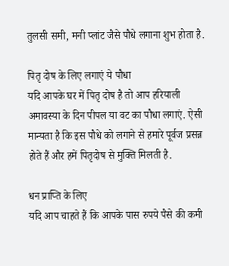तुलसी समी, मनी प्लांट जैसे पौधे लगाना शुभ होता है.

पितृ दोष के लिए लगाएं ये पौधा
यदि आपके घर में पितृ दोष है तो आप हरियाली अमावस्या के दिन पीपल या वट का पौधा लगाएं. ऐसी मान्यता है कि इस पौधे को लगाने से हमारे पूर्वज प्रसन्न होते हैं और हमें पितृदोष से मुक्ति मिलती है.

धन प्राप्ति के लिए
यदि आप चाहते हैं कि आपके पास रुपये पैसे की कमी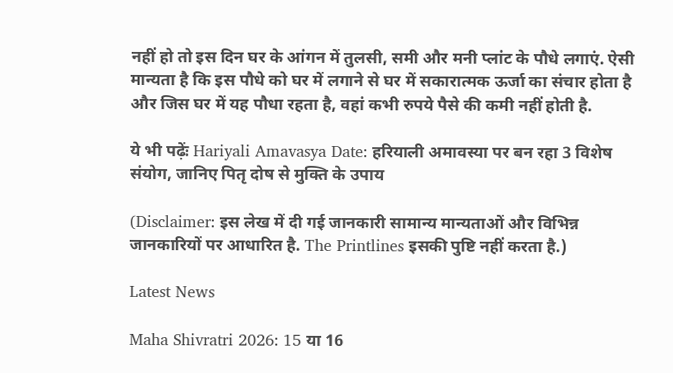नहीं हो तो इस दिन घर के आंगन में तुलसी, समी और मनी प्लांट के पौधे लगाएं. ऐसी मान्यता है कि इस पौधे को घर में लगाने से घर में सकारात्मक ऊर्जा का संचार होता है और जिस घर में यह पौधा रहता है, वहां कभी रुपये पैसे की कमी नहीं होती है.

ये भी पढ़ेंः Hariyali Amavasya Date: हरियाली अमावस्या पर बन रहा 3 विशेष संयोग, जानिए पितृ दोष से मुक्ति के उपाय

(Disclaimer: इस लेख में दी गई जानकारी सामान्य मान्यताओं और विभिन्न जानकारियों पर आधारित है. The Printlines इसकी पुष्टि नहीं करता है.)

Latest News

Maha Shivratri 2026: 15 या 16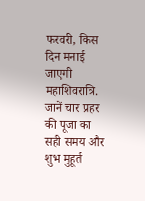फरवरी, किस दिन मनाई जाएगी महाशिवरात्रि. जानें चार प्रहर की पूजा का सही समय और शुभ मुहूर्त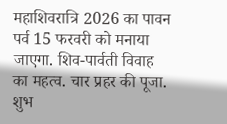महाशिवरात्रि 2026 का पावन पर्व 15 फरवरी को मनाया जाएगा. शिव-पार्वती विवाह का महत्व. चार प्रहर की पूजा. शुभ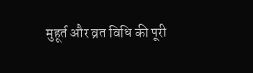मुहूर्त और व्रत विधि की पूरी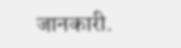जानकारी.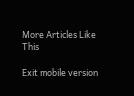More Articles Like This

Exit mobile version